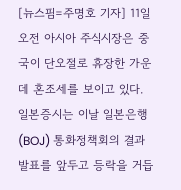[뉴스핌=주명호 기자] 11일 오전 아시아 주식시장은 중국이 단오절로 휴장한 가운데 혼조세를 보이고 있다.
일본증시는 이날 일본은행(BOJ) 통화정책회의 결과 발표를 앞두고 등락을 거듭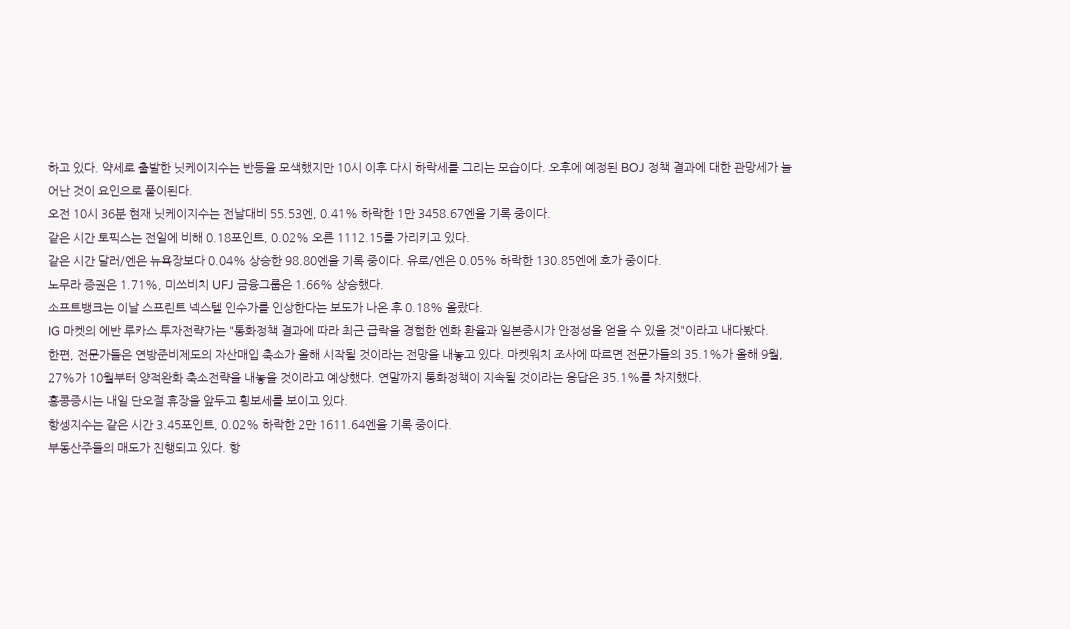하고 있다. 약세로 출발한 닛케이지수는 반등을 모색했지만 10시 이후 다시 하락세를 그리는 모습이다. 오후에 예정된 BOJ 정책 결과에 대한 관망세가 늘어난 것이 요인으로 풀이된다.
오전 10시 36분 현재 닛케이지수는 전날대비 55.53엔, 0.41% 하락한 1만 3458.67엔을 기록 중이다.
같은 시간 토픽스는 전일에 비해 0.18포인트, 0.02% 오른 1112.15를 가리키고 있다.
같은 시간 달러/엔은 뉴욕장보다 0.04% 상승한 98.80엔을 기록 중이다. 유로/엔은 0.05% 하락한 130.85엔에 호가 중이다.
노무라 증권은 1.71%, 미쓰비치 UFJ 금융그룹은 1.66% 상승했다.
소프트뱅크는 이날 스프린트 넥스텔 인수가를 인상한다는 보도가 나온 후 0.18% 올랐다.
IG 마켓의 에반 루카스 투자전략가는 "통화정책 결과에 따라 최근 급락을 경험한 엔화 환율과 일본증시가 안정성을 얻을 수 있을 것"이라고 내다봤다.
한편, 전문가들은 연방준비제도의 자산매입 축소가 올해 시작될 것이라는 전망을 내놓고 있다. 마켓워치 조사에 따르면 전문가들의 35.1%가 올해 9월, 27%가 10월부터 양적완화 축소전략을 내놓을 것이라고 예상했다. 연말까지 통화정책이 지속될 것이라는 응답은 35.1%를 차지했다.
홍콩증시는 내일 단오절 휴장을 앞두고 횡보세를 보이고 있다.
항셍지수는 같은 시간 3.45포인트, 0.02% 하락한 2만 1611.64엔을 기록 중이다.
부동산주들의 매도가 진행되고 있다. 항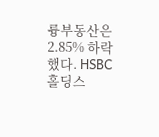륭부동산은 2.85% 하락했다. HSBC 홀딩스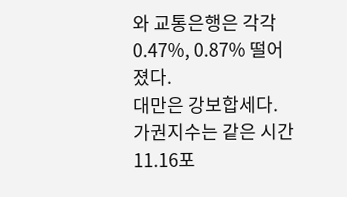와 교통은행은 각각 0.47%, 0.87% 떨어졌다.
대만은 강보합세다.
가권지수는 같은 시간 11.16포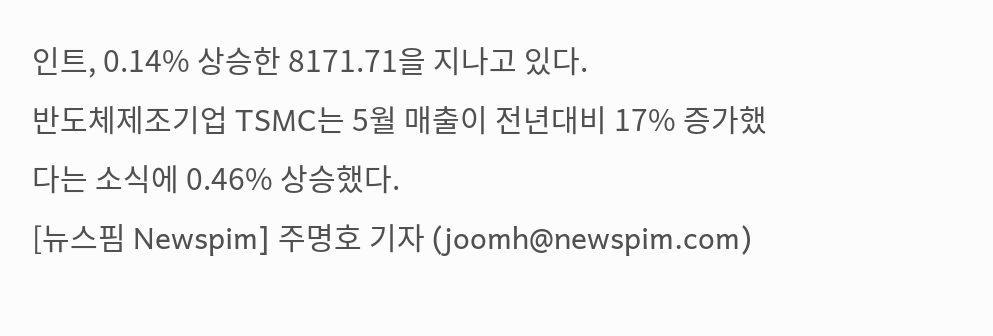인트, 0.14% 상승한 8171.71을 지나고 있다.
반도체제조기업 TSMC는 5월 매출이 전년대비 17% 증가했다는 소식에 0.46% 상승했다.
[뉴스핌 Newspim] 주명호 기자 (joomh@newspim.com)